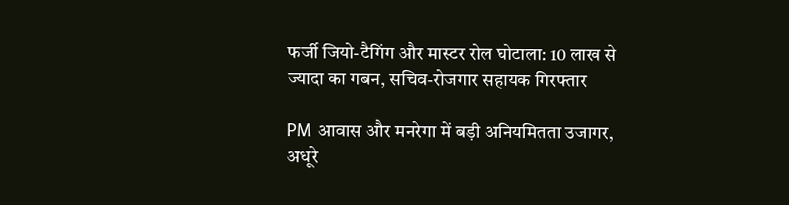फर्जी जियो-टैगिंग और मास्टर रोल घोटाला: 10 लाख से ज्यादा का गबन, सचिव-रोजगार सहायक गिरफ्तार

PM आवास और मनरेगा में बड़ी अनियमितता उजागर, अधूरे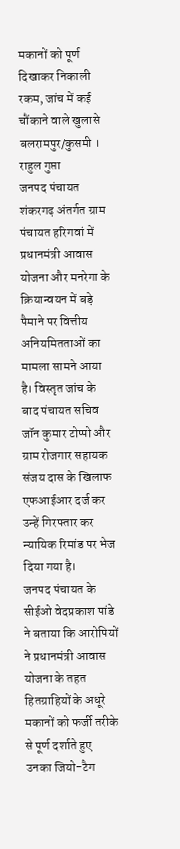मकानों को पूर्ण दिखाकर निकाली रकम, जांच में कई चौंकाने वाले खुलासे
बलरामपुर/कुसमी । राहुल गुप्ता
जनपद पंचायत शंकरगढ़ अंतर्गत ग्राम पंचायत हरिगवां में प्रधानमंत्री आवास योजना और मनरेगा के क्रियान्वयन में बड़े पैमाने पर वित्तीय अनियमितताओं का मामला सामने आया है। विस्तृत जांच के बाद पंचायत सचिव जॉन कुमार टोप्पो और ग्राम रोजगार सहायक संजय दास के खिलाफ एफआईआर दर्ज कर उन्हें गिरफ्तार कर न्यायिक रिमांड पर भेज दिया गया है।
जनपद पंचायत के सीईओ वेदप्रकाश पांडे ने बताया कि आरोपियों ने प्रधानमंत्री आवास योजना के तहत हितग्राहियों के अधूरे मकानों को फर्जी तरीके से पूर्ण दर्शाते हुए उनका जियो-टैग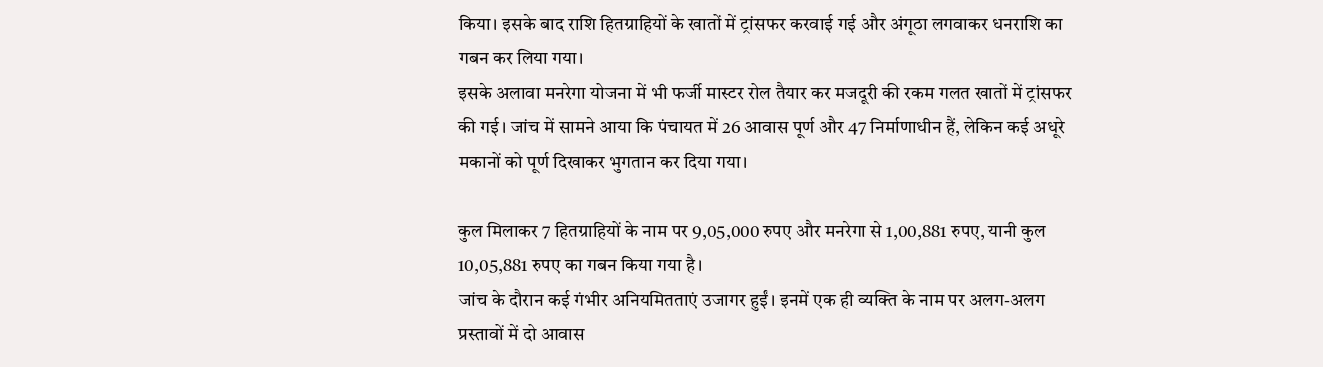किया। इसके बाद राशि हितग्राहियों के खातों में ट्रांसफर करवाई गई और अंगूठा लगवाकर धनराशि का गबन कर लिया गया।
इसके अलावा मनरेगा योजना में भी फर्जी मास्टर रोल तैयार कर मजदूरी की रकम गलत खातों में ट्रांसफर की गई। जांच में सामने आया कि पंचायत में 26 आवास पूर्ण और 47 निर्माणाधीन हैं, लेकिन कई अधूरे मकानों को पूर्ण दिखाकर भुगतान कर दिया गया।

कुल मिलाकर 7 हितग्राहियों के नाम पर 9,05,000 रुपए और मनरेगा से 1,00,881 रुपए, यानी कुल 10,05,881 रुपए का गबन किया गया है।
जांच के दौरान कई गंभीर अनियमितताएं उजागर हुईं। इनमें एक ही व्यक्ति के नाम पर अलग-अलग प्रस्तावों में दो आवास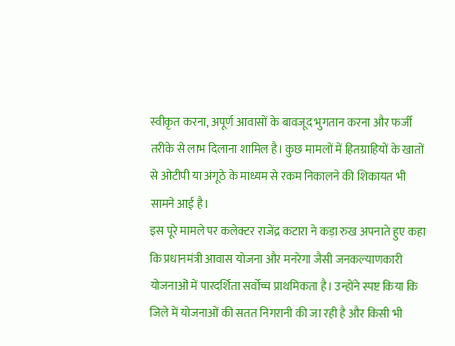स्वीकृत करना, अपूर्ण आवासों के बावजूद भुगतान करना और फर्जी तरीके से लाभ दिलाना शामिल है। कुछ मामलों में हितग्राहियों के खातों से ओटीपी या अंगूठे के माध्यम से रकम निकालने की शिकायत भी सामने आई है।
इस पूरे मामले पर कलेक्टर राजेंद्र कटारा ने कड़ा रुख अपनाते हुए कहा कि प्रधानमंत्री आवास योजना और मनरेगा जैसी जनकल्याणकारी योजनाओं में पारदर्शिता सर्वोच्च प्राथमिकता है। उन्होंने स्पष्ट किया कि जिले में योजनाओं की सतत निगरानी की जा रही है और किसी भी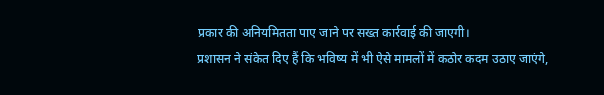प्रकार की अनियमितता पाए जाने पर सख्त कार्रवाई की जाएगी।
प्रशासन ने संकेत दिए हैं कि भविष्य में भी ऐसे मामलों में कठोर कदम उठाए जाएंगे,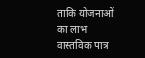ताकि योजनाओं का लाभ वास्तविक पात्र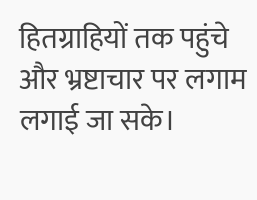हितग्राहियों तक पहुंचे और भ्रष्टाचार पर लगाम लगाई जा सके।